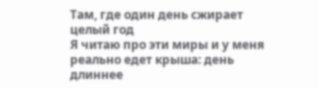Там, где один день сжирает целый год
Я читаю про эти миры и у меня реально едет крыша: день длиннее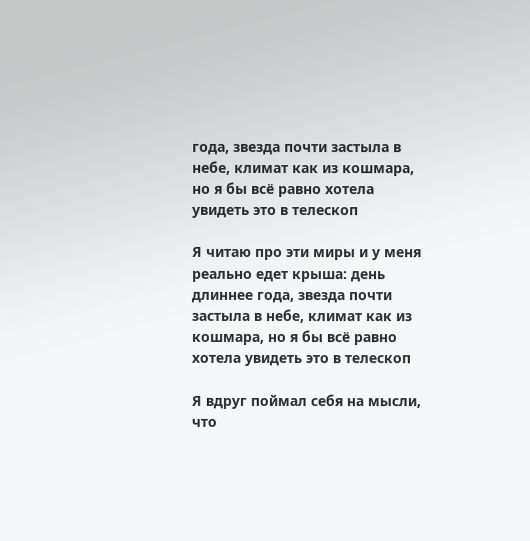года, звезда почти застыла в небе, климат как из кошмара, но я бы всё равно хотела увидеть это в телескоп

Я читаю про эти миры и у меня реально едет крыша: день длиннее года, звезда почти застыла в небе, климат как из кошмара, но я бы всё равно хотела увидеть это в телескоп

Я вдруг поймал себя на мысли, что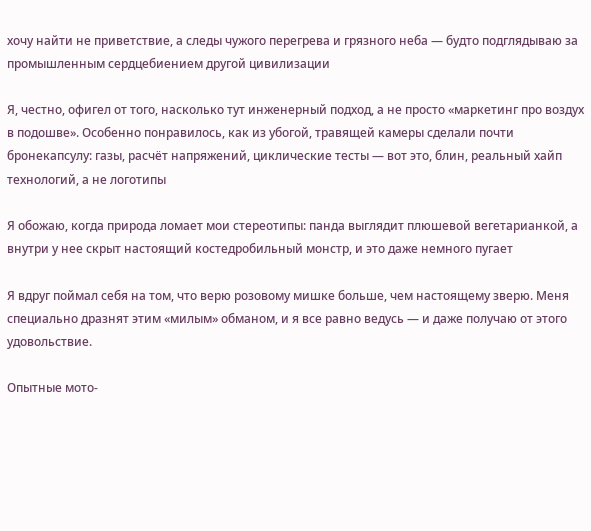хочу найти не приветствие, а следы чужого перегрева и грязного неба — будто подглядываю за промышленным сердцебиением другой цивилизации

Я, честно, офигел от того, насколько тут инженерный подход, а не просто «маркетинг про воздух в подошве». Особенно понравилось, как из убогой, травящей камеры сделали почти бронекапсулу: газы, расчёт напряжений, циклические тесты — вот это, блин, реальный хайп технологий, а не логотипы

Я обожаю, когда природа ломает мои стереотипы: панда выглядит плюшевой вегетарианкой, а внутри у нее скрыт настоящий костедробильный монстр, и это даже немного пугает

Я вдруг поймал себя на том, что верю розовому мишке больше, чем настоящему зверю. Меня специально дразнят этим «милым» обманом, и я все равно ведусь — и даже получаю от этого удовольствие.

Опытные мото-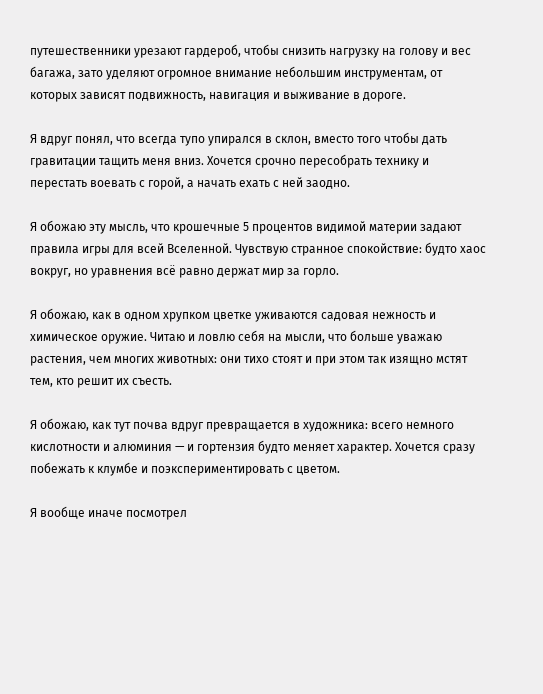путешественники урезают гардероб, чтобы снизить нагрузку на голову и вес багажа, зато уделяют огромное внимание небольшим инструментам, от которых зависят подвижность, навигация и выживание в дороге.

Я вдруг понял, что всегда тупо упирался в склон, вместо того чтобы дать гравитации тащить меня вниз. Хочется срочно пересобрать технику и перестать воевать с горой, а начать ехать с ней заодно.

Я обожаю эту мысль, что крошечные 5 процентов видимой материи задают правила игры для всей Вселенной. Чувствую странное спокойствие: будто хаос вокруг, но уравнения всё равно держат мир за горло.

Я обожаю, как в одном хрупком цветке уживаются садовая нежность и химическое оружие. Читаю и ловлю себя на мысли, что больше уважаю растения, чем многих животных: они тихо стоят и при этом так изящно мстят тем, кто решит их съесть.

Я обожаю, как тут почва вдруг превращается в художника: всего немного кислотности и алюминия — и гортензия будто меняет характер. Хочется сразу побежать к клумбе и поэкспериментировать с цветом.

Я вообще иначе посмотрел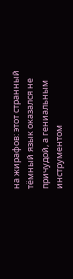на жирафов: этот странный тёмный язык оказался не причудой, а гениальным инструментом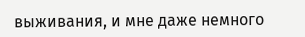выживания, и мне даже немного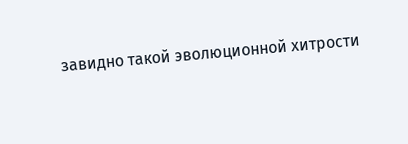завидно такой эволюционной хитрости